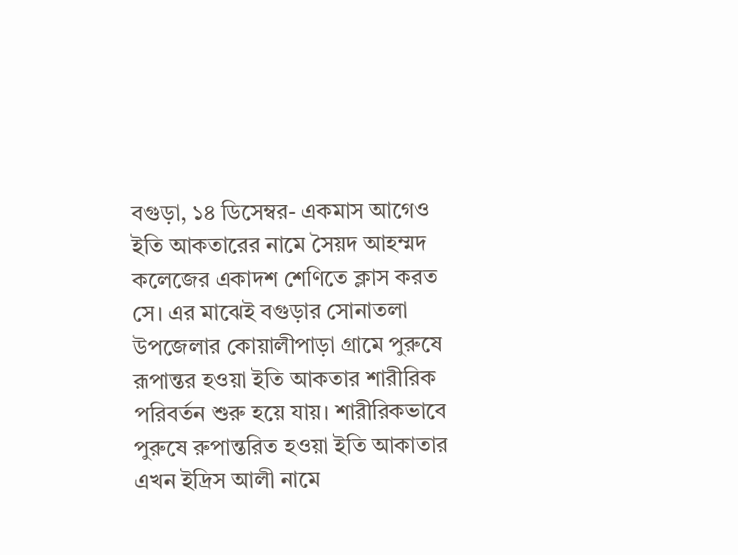বগুড়া, ১৪ ডিসেম্বর- একমাস আগেও ইতি আকতারের নামে সৈয়দ আহম্মদ কলেজের একাদশ শেণিতে ক্লাস করত সে। এর মাঝেই বগুড়ার সোনাতলা উপজেলার কোয়ালীপাড়া গ্রামে পুরুষে রূপান্তর হওয়া ইতি আকতার শারীরিক পরিবর্তন শুরু হয়ে যায়। শারীরিকভাবে পুরুষে রুপান্তরিত হওয়া ইতি আকাতার এখন ইদ্রিস আলী নামে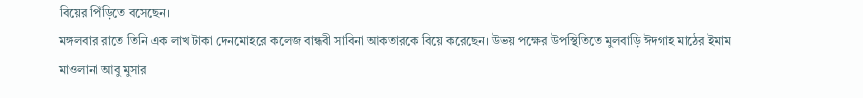বিয়ের পিঁড়িতে বসেছেন।
মঙ্গলবার রাতে তিনি এক লাখ টাকা দেনমোহরে কলেজ বান্ধবী সাবিনা আকতারকে বিয়ে করেছেন। উভয় পক্ষের উপস্থিতিতে মুলবাড়ি ঈদগাহ মাঠের ইমাম মাওলানা আবু মুসার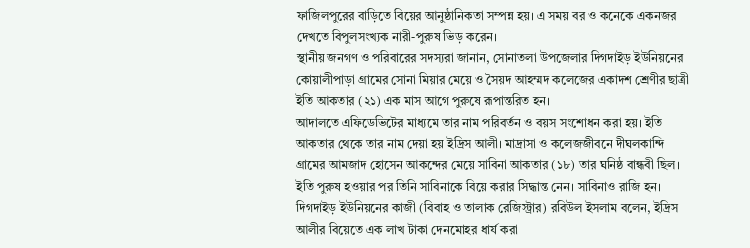ফাজিলপুরের বাড়িতে বিয়ের আনুষ্ঠানিকতা সম্পন্ন হয়। এ সময় বর ও কনেকে একনজর দেখতে বিপুলসংখ্যক নারী-পুরুষ ভিড় করেন।
স্থানীয় জনগণ ও পরিবারের সদস্যরা জানান, সোনাতলা উপজেলার দিগদাইড় ইউনিয়নের কোয়ালীপাড়া গ্রামের সোনা মিয়ার মেয়ে ও সৈয়দ আহম্মদ কলেজের একাদশ শ্রেণীর ছাত্রী ইতি আকতার (২১) এক মাস আগে পুরুষে রূপান্তরিত হন।
আদালতে এফিডেভিটের মাধ্যমে তার নাম পরিবর্তন ও বয়স সংশোধন করা হয়। ইতি আকতার থেকে তার নাম দেয়া হয় ইদ্রিস আলী। মাদ্রাসা ও কলেজজীবনে দীঘলকান্দি গ্রামের আমজাদ হোসেন আকন্দের মেয়ে সাবিনা আকতার (১৮) তার ঘনিষ্ঠ বান্ধবী ছিল। ইতি পুরুষ হওয়ার পর তিনি সাবিনাকে বিয়ে করার সিদ্ধান্ত নেন। সাবিনাও রাজি হন।
দিগদাইড় ইউনিয়নের কাজী (বিবাহ ও তালাক রেজিস্ট্রার) রবিউল ইসলাম বলেন, ইদ্রিস আলীর বিয়েতে এক লাখ টাকা দেনমোহর ধার্য করা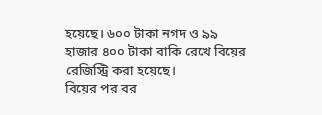হয়েছে। ৬০০ টাকা নগদ ও ৯৯ হাজার ৪০০ টাকা বাকি রেখে বিয়ের রেজিস্ট্রি করা হয়েছে।
বিয়ের পর বর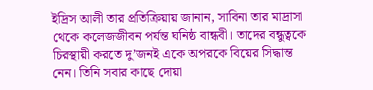ইদ্রিস আলী তার প্রতিক্রিয়ায় জানান, সাবিনা তার মাদ্রাসা থেকে কলেজজীবন পর্যন্ত ঘনিষ্ঠ বান্ধবী। তাদের বন্ধুত্বকে চিরস্থায়ী করতে দু’জনই একে অপরকে বিয়ের সিদ্ধান্ত নেন। তিনি সবার কাছে দোয়া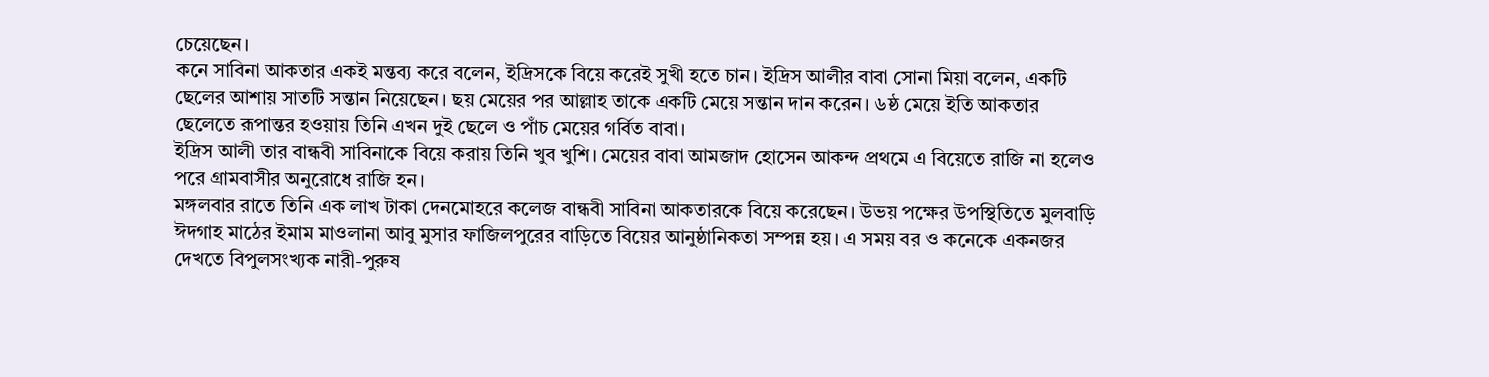চেয়েছেন।
কনে সাবিনা আকতার একই মন্তব্য করে বলেন, ইদ্রিসকে বিয়ে করেই সুখী হতে চান। ইদ্রিস আলীর বাবা সোনা মিয়া বলেন, একটি ছেলের আশায় সাতটি সন্তান নিয়েছেন। ছয় মেয়ের পর আল্লাহ তাকে একটি মেয়ে সন্তান দান করেন। ৬ষ্ঠ মেয়ে ইতি আকতার ছেলেতে রূপান্তর হওয়ায় তিনি এখন দুই ছেলে ও পাঁচ মেয়ের গর্বিত বাবা।
ইদ্রিস আলী তার বান্ধবী সাবিনাকে বিয়ে করায় তিনি খুব খুশি। মেয়ের বাবা আমজাদ হোসেন আকন্দ প্রথমে এ বিয়েতে রাজি না হলেও পরে গ্রামবাসীর অনুরোধে রাজি হন।
মঙ্গলবার রাতে তিনি এক লাখ টাকা দেনমোহরে কলেজ বান্ধবী সাবিনা আকতারকে বিয়ে করেছেন। উভয় পক্ষের উপস্থিতিতে মুলবাড়ি ঈদগাহ মাঠের ইমাম মাওলানা আবু মুসার ফাজিলপুরের বাড়িতে বিয়ের আনুষ্ঠানিকতা সম্পন্ন হয়। এ সময় বর ও কনেকে একনজর দেখতে বিপুলসংখ্যক নারী-পুরুষ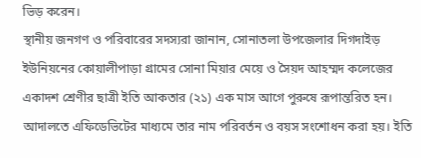ভিড় করেন।
স্থানীয় জনগণ ও পরিবারের সদস্যরা জানান, সোনাতলা উপজেলার দিগদাইড় ইউনিয়নের কোয়ালীপাড়া গ্রামের সোনা মিয়ার মেয়ে ও সৈয়দ আহম্মদ কলেজের একাদশ শ্রেণীর ছাত্রী ইতি আকতার (২১) এক মাস আগে পুরুষে রূপান্তরিত হন।
আদালতে এফিডেভিটের মাধ্যমে তার নাম পরিবর্তন ও বয়স সংশোধন করা হয়। ইতি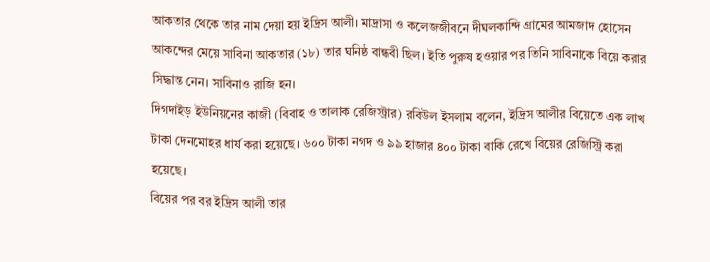আকতার থেকে তার নাম দেয়া হয় ইদ্রিস আলী। মাদ্রাসা ও কলেজজীবনে দীঘলকান্দি গ্রামের আমজাদ হোসেন আকন্দের মেয়ে সাবিনা আকতার (১৮) তার ঘনিষ্ঠ বান্ধবী ছিল। ইতি পুরুষ হওয়ার পর তিনি সাবিনাকে বিয়ে করার সিদ্ধান্ত নেন। সাবিনাও রাজি হন।
দিগদাইড় ইউনিয়নের কাজী (বিবাহ ও তালাক রেজিস্ট্রার) রবিউল ইসলাম বলেন, ইদ্রিস আলীর বিয়েতে এক লাখ টাকা দেনমোহর ধার্য করা হয়েছে। ৬০০ টাকা নগদ ও ৯৯ হাজার ৪০০ টাকা বাকি রেখে বিয়ের রেজিস্ট্রি করা হয়েছে।
বিয়ের পর বর ইদ্রিস আলী তার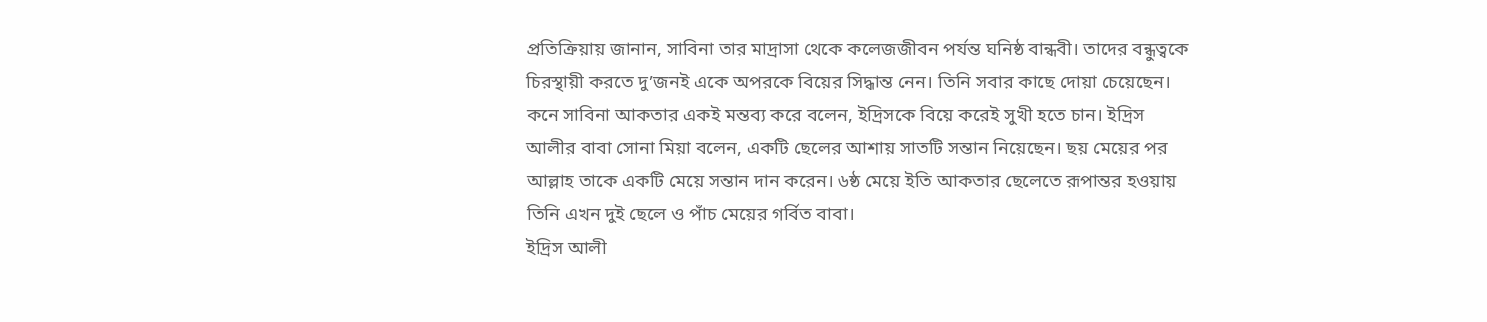প্রতিক্রিয়ায় জানান, সাবিনা তার মাদ্রাসা থেকে কলেজজীবন পর্যন্ত ঘনিষ্ঠ বান্ধবী। তাদের বন্ধুত্বকে চিরস্থায়ী করতে দু’জনই একে অপরকে বিয়ের সিদ্ধান্ত নেন। তিনি সবার কাছে দোয়া চেয়েছেন।
কনে সাবিনা আকতার একই মন্তব্য করে বলেন, ইদ্রিসকে বিয়ে করেই সুখী হতে চান। ইদ্রিস আলীর বাবা সোনা মিয়া বলেন, একটি ছেলের আশায় সাতটি সন্তান নিয়েছেন। ছয় মেয়ের পর আল্লাহ তাকে একটি মেয়ে সন্তান দান করেন। ৬ষ্ঠ মেয়ে ইতি আকতার ছেলেতে রূপান্তর হওয়ায় তিনি এখন দুই ছেলে ও পাঁচ মেয়ের গর্বিত বাবা।
ইদ্রিস আলী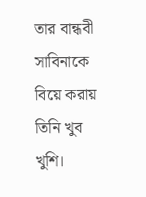তার বান্ধবী সাবিনাকে বিয়ে করায় তিনি খুব খুশি।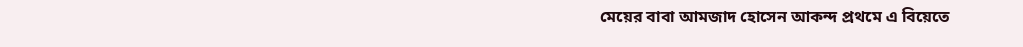মেয়ের বাবা আমজাদ হোসেন আকন্দ প্রথমে এ বিয়েতে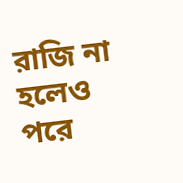রাজি না হলেও পরে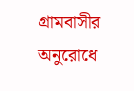গ্রামবাসীর অনুরোধে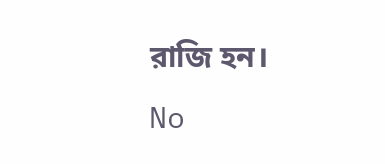রাজি হন।
No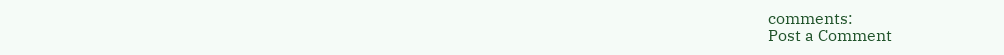comments:
Post a Comment